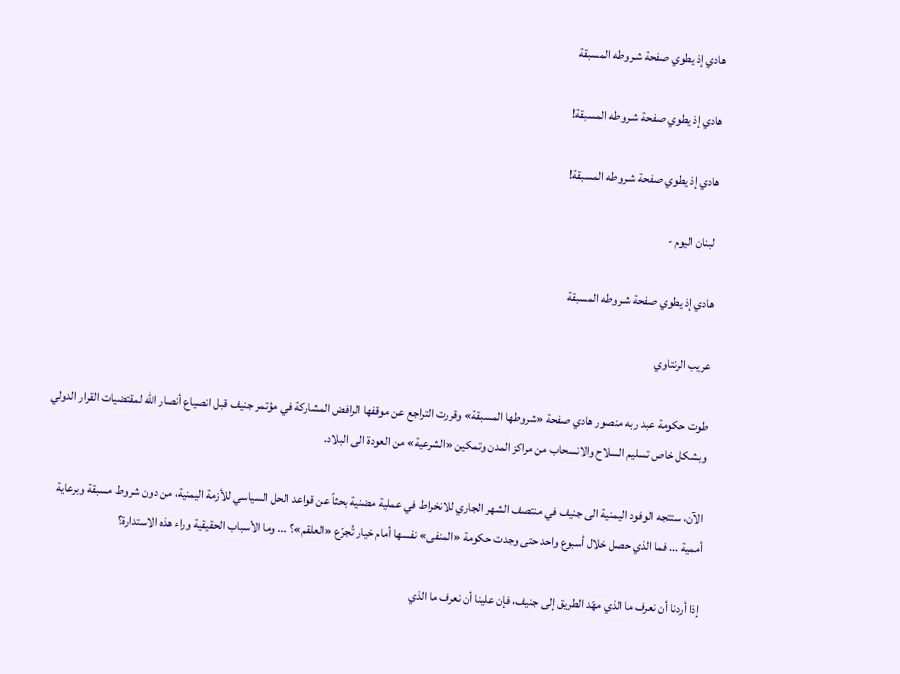هادي إذ يطوي صفحة شـروطه المسبقة

هادي إذ يطوي صفحة شـروطه المسبقة!

هادي إذ يطوي صفحة شـروطه المسبقة!

 لبنان اليوم -

هادي إذ يطوي صفحة شـروطه المسبقة

عريب الرنتاوي

طوت حكومة عبد ربه منصور هادي صفحة «شروطها المسبقة» وقررت التراجع عن موقفها الرافض المشاركة في مؤتمر جنيف قبل انصياع أنصار الله لمقتضيات القرار الدولي وبشكل خاص تسليم السلاح والانسحاب من مراكز المدن وتمكين «الشرعية» من العودة الى البلاد.

الآن، ستتجه الوفود اليمنية الى جنيف في منتصف الشهر الجاري للانخراط في عملية مضنية بحثاً عن قواعد الحل السياسي للأزمة اليمنية، من دون شروط مسبقة وبرعاية أممية ... فما الذي حصل خلال أسبوع واحد حتى وجدت حكومة «المنفى» نفسها أمام خيار تُجرّع «العلقم»؟ ... وما الأسباب الحقيقية وراء هذه الاستدارة؟

إذا أردنا أن نعرف ما الذي مهّد الطريق إلى جنيف، فإن علينا أن نعرف ما الذي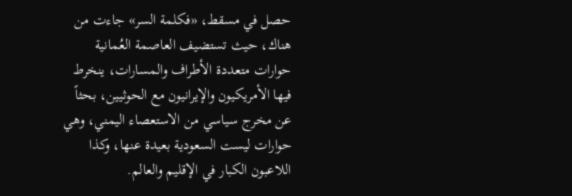حصل في مسقط، «فكلمة السر» جاءت من هناك، حيث تستضيف العاصمة العُمانية حوارات متعددة الأطراف والمسارات، ينخرط فيها الأمريكيون والإيرانيون مع الحوثيين، بحثاً عن مخرج سياسي من الاستعصاء اليمني، وهي حوارات ليست السعودية بعيدة عنها، وكذا اللاعبون الكبار في الإقليم والعالم.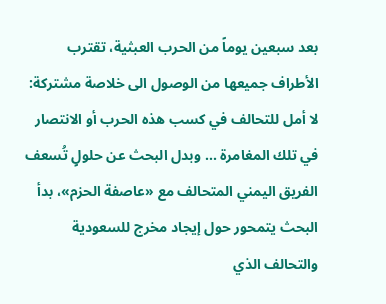بعد سبعين يوماً من الحرب العبثية، تقترب الأطراف جميعها من الوصول الى خلاصة مشتركة: لا أمل للتحالف في كسب هذه الحرب أو الانتصار في تلك المغامرة ... وبدل البحث عن حلولٍ تُسعف الفريق اليمني المتحالف مع «عاصفة الحزم»، بدأ البحث يتمحور حول إيجاد مخرج للسعودية والتحالف الذي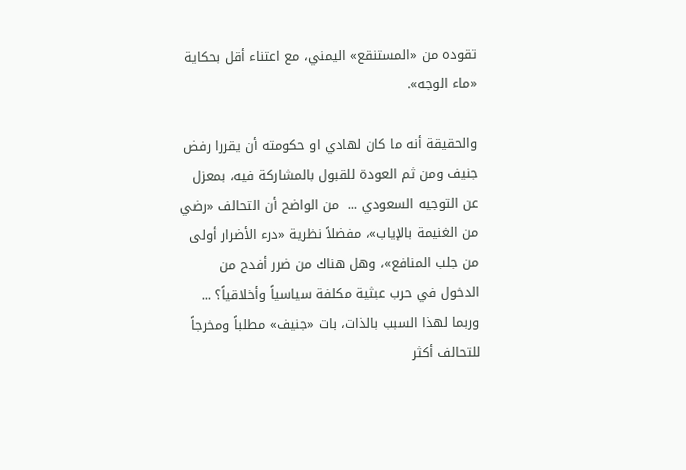تقوده من «المستنقع» اليمني، مع اعتناء أقل بحكاية «ماء الوجه».

والحقيقة أنه ما كان لهادي او حكومته أن يقررا رفض جنيف ومن ثم العودة للقبول بالمشاركة فيه، بمعزل عن التوجيه السعودي ...  من الواضح أن التحالف «رضي من الغنيمة بالإياب»، مفضلاً نظرية «درء الأضرار أولى من جلب المنافع»، وهل هناك من ضرر أفدح من الدخول في حرب عبثية مكلفة سياسياً وأخلاقياً؟ ... وربما لهذا السبب بالذات، بات «جنيف» مطلباً ومخرجاً للتحالف أكثر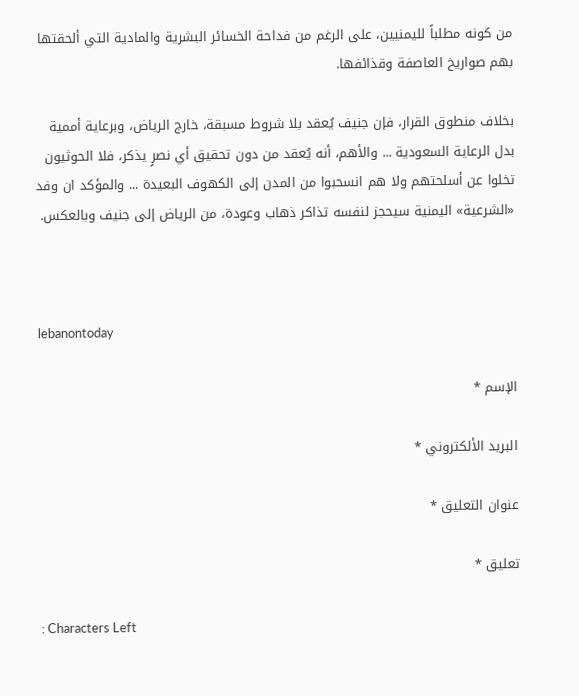من كونه مطلباً لليمنيين، على الرغم من فداحة الخسائر البشرية والمادية التي ألحقتها بهم صواريخ العاصفة وقذائفها.

بخلاف منطوق القرار، فإن جنيف يُعقد بلا شروط مسبقة، خارج الرياض، وبرعاية أممية بدل الرعاية السعودية ... والأهم، أنه يُعقد من دون تحقيق أي نصرٍ يذكر، فلا الحوثيون تخلوا عن أسلحتهم ولا هم انسحبوا من المدن إلى الكهوف البعيدة ... والمؤكد ان وفد «الشرعية» اليمنية سيحجز لنفسه تذاكر ذهاب وعودة، من الرياض إلى جنيف وبالعكس.



lebanontoday

الإسم *

البريد الألكتروني *

عنوان التعليق *

تعليق *

: Characters Left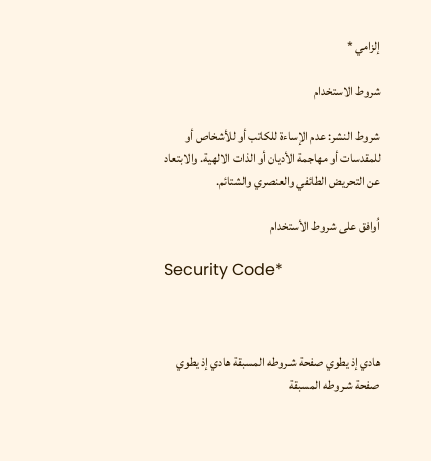إلزامي *

شروط الاستخدام

شروط النشر: عدم الإساءة للكاتب أو للأشخاص أو للمقدسات أو مهاجمة الأديان أو الذات الالهية. والابتعاد عن التحريض الطائفي والعنصري والشتائم.

اُوافق على شروط الأستخدام

Security Code*



هادي إذ يطوي صفحة شـروطه المسبقة هادي إذ يطوي صفحة شـروطه المسبقة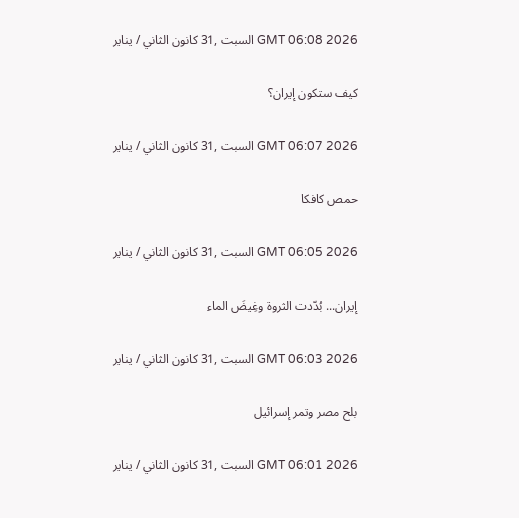GMT 06:08 2026 السبت ,31 كانون الثاني / يناير

كيف ستكون إيران؟

GMT 06:07 2026 السبت ,31 كانون الثاني / يناير

حمص كافكا

GMT 06:05 2026 السبت ,31 كانون الثاني / يناير

إيران... بُدّدت الثروة وغِيضَ الماء

GMT 06:03 2026 السبت ,31 كانون الثاني / يناير

بلح مصر وتمر إسرائيل

GMT 06:01 2026 السبت ,31 كانون الثاني / يناير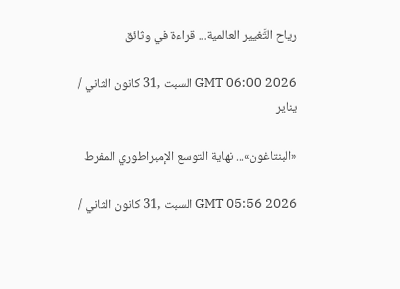رياح التَّغيير العالمية... قراءة في وثائق

GMT 06:00 2026 السبت ,31 كانون الثاني / يناير

«البنتاغون»... نهاية التوسع الإمبراطوري المفرط

GMT 05:56 2026 السبت ,31 كانون الثاني /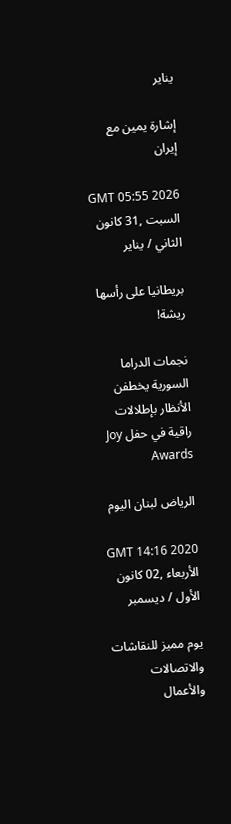يناير

إشارة يمين مع إيران

GMT 05:55 2026 السبت ,31 كانون الثاني / يناير

بريطانيا على رأسها ريشة!

نجمات الدراما السورية يخطفن الأنظار بإطلالات راقية في حفل Joy Awards

الرياض لبنان اليوم

GMT 14:16 2020 الأربعاء ,02 كانون الأول / ديسمبر

يوم مميز للنقاشات والاتصالات والأعمال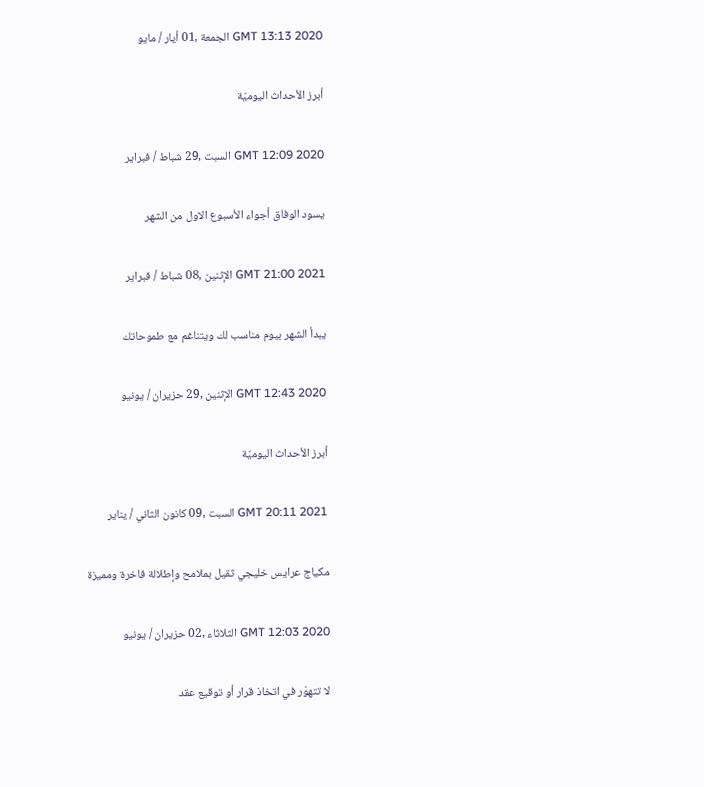GMT 13:13 2020 الجمعة ,01 أيار / مايو

أبرز الأحداث اليوميّة

GMT 12:09 2020 السبت ,29 شباط / فبراير

يسود الوفاق أجواء الأسبوع الاول من الشهر

GMT 21:00 2021 الإثنين ,08 شباط / فبراير

يبدأ الشهر بيوم مناسب لك ويتناغم مع طموحاتك

GMT 12:43 2020 الإثنين ,29 حزيران / يونيو

أبرز الأحداث اليوميّة

GMT 20:11 2021 السبت ,09 كانون الثاني / يناير

مكياج عرايس خليجي ثقيل بملامح وإطلالة فاخرة ومميزة

GMT 12:03 2020 الثلاثاء ,02 حزيران / يونيو

لا تتهوّر في اتخاذ قرار أو توقيع عقد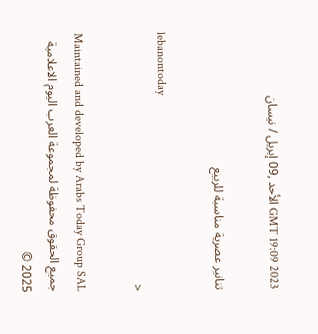GMT 19:09 2023 الأحد ,09 إبريل / نيسان

تنانير عصرية مناسبة للربيع

lebanontoday
<

Maintained and developed by Arabs Today Group SAL
جميع الحقوق محفوظة لمجموعة العرب اليوم الاعلامية 2025 ©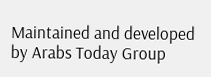Maintained and developed by Arabs Today Group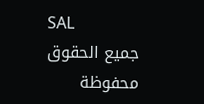SAL
جميع الحقوق محفوظة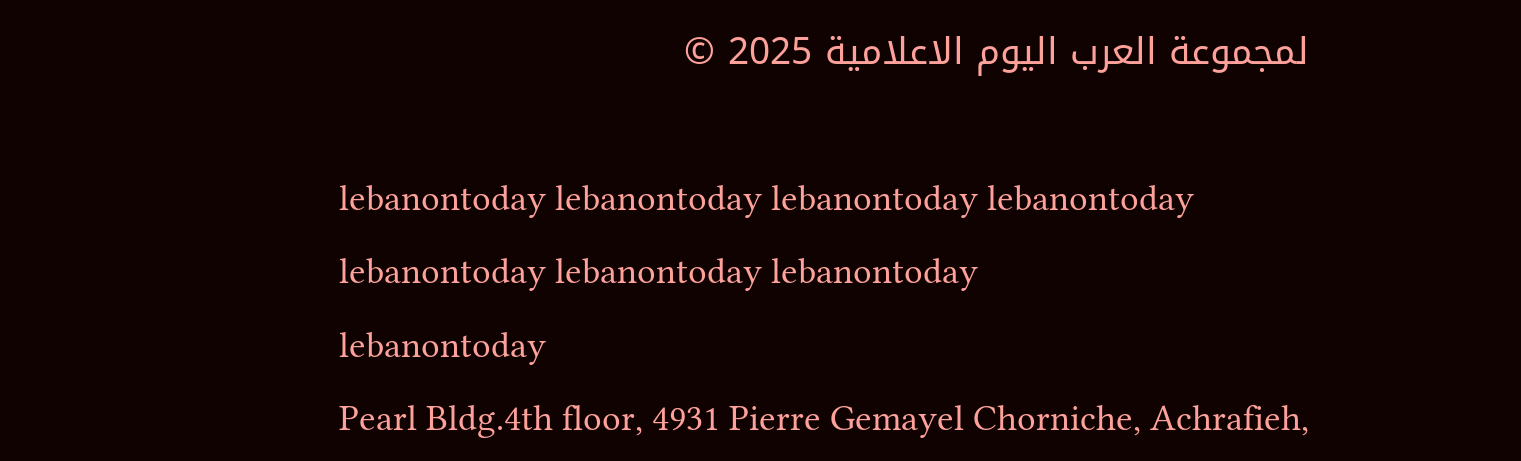لمجموعة العرب اليوم الاعلامية 2025 ©

lebanontoday lebanontoday lebanontoday lebanontoday
lebanontoday lebanontoday lebanontoday
lebanontoday
Pearl Bldg.4th floor, 4931 Pierre Gemayel Chorniche, Achrafieh,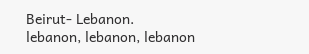Beirut- Lebanon.
lebanon, lebanon, lebanon